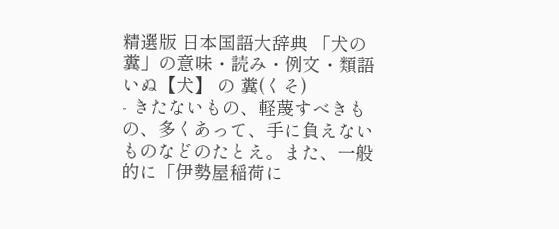精選版 日本国語大辞典 「犬の糞」の意味・読み・例文・類語
いぬ【犬】 の 糞(くそ)
- きたないもの、軽蔑すべきもの、多くあって、手に負えないものなどのたとえ。また、一般的に「伊勢屋稲荷に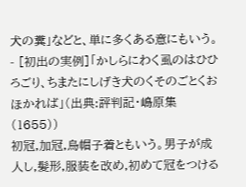犬の糞」などと、単に多くある意にもいう。
- [初出の実例]「かしらにわく虱のはひひろごり、ちまたにしげき犬のくそのごとくおほかれば」(出典:評判記・嶋原集(1655))
初冠,加冠,烏帽子着ともいう。男子が成人し,髪形,服装を改め,初めて冠をつける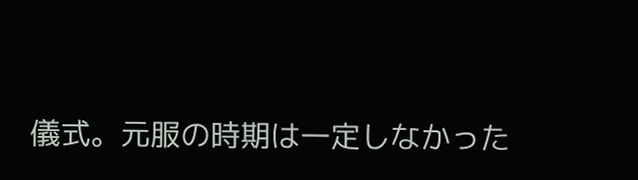儀式。元服の時期は一定しなかった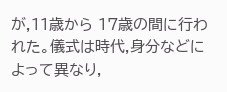が,11歳から 17歳の間に行われた。儀式は時代,身分などによって異なり,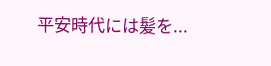平安時代には髪を...